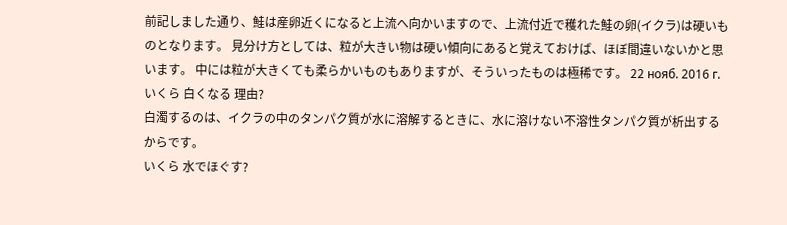前記しました通り、鮭は産卵近くになると上流へ向かいますので、上流付近で穫れた鮭の卵(イクラ)は硬いものとなります。 見分け方としては、粒が大きい物は硬い傾向にあると覚えておけば、ほぼ間違いないかと思います。 中には粒が大きくても柔らかいものもありますが、そういったものは極稀です。 22 нояб. 2016 г.
いくら 白くなる 理由?
白濁するのは、イクラの中のタンパク質が水に溶解するときに、水に溶けない不溶性タンパク質が析出するからです。
いくら 水でほぐす?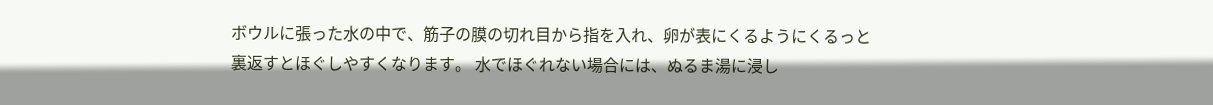ボウルに張った水の中で、筋子の膜の切れ目から指を入れ、卵が表にくるようにくるっと裏返すとほぐしやすくなります。 水でほぐれない場合には、ぬるま湯に浸し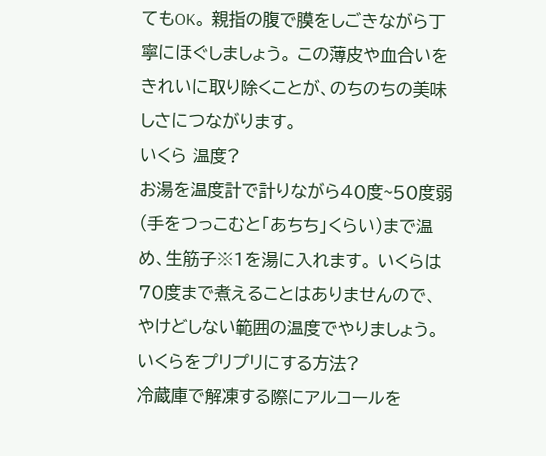てもOK。 親指の腹で膜をしごきながら丁寧にほぐしましょう。 この薄皮や血合いをきれいに取り除くことが、のちのちの美味しさにつながります。
いくら 温度?
お湯を温度計で計りながら40度~50度弱(手をつっこむと「あちち」くらい)まで温め、生筋子※1を湯に入れます。 いくらは70度まで煮えることはありませんので、やけどしない範囲の温度でやりましょう。
いくらをプリプリにする方法?
冷蔵庫で解凍する際にアルコールを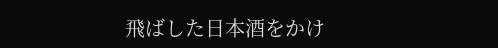飛ばした日本酒をかけ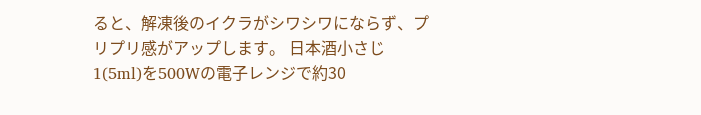ると、解凍後のイクラがシワシワにならず、プリプリ感がアップします。 日本酒小さじ1(5ml)を500Wの電子レンジで約30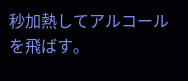秒加熱してアルコールを飛ばす。